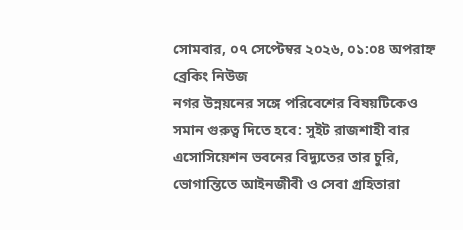সোমবার, ০৭ সেপ্টেম্বর ২০২৬, ০১:০৪ অপরাহ্ন
ব্রেকিং নিউজ
নগর উন্নয়নের সঙ্গে পরিবেশের বিষয়টিকেও সমান গুরুত্ব দিতে হবে: সুইট রাজশাহী বার এসোসিয়েশন ভবনের বিদ্যুতের তার চুরি, ভোগান্তিতে আইনজীবী ও সেবা গ্রহিতারা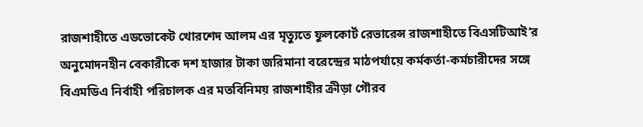রাজশাহীতে এডভোকেট খোরশেদ আলম এর মৃত্যুতে ফুলকোর্ট রেভারেন্স রাজশাহীতে বিএসটিআই’র অনুমোদনহীন বেকারীকে দশ হাজার টাকা জরিমানা বরেন্দ্রের মাঠপর্যায়ে কর্মকর্তা-কর্মচারীদের সঙ্গে বিএমডিএ নির্বাহী পরিচালক এর মতবিনিময় রাজশাহীর ক্রীড়া গৌরব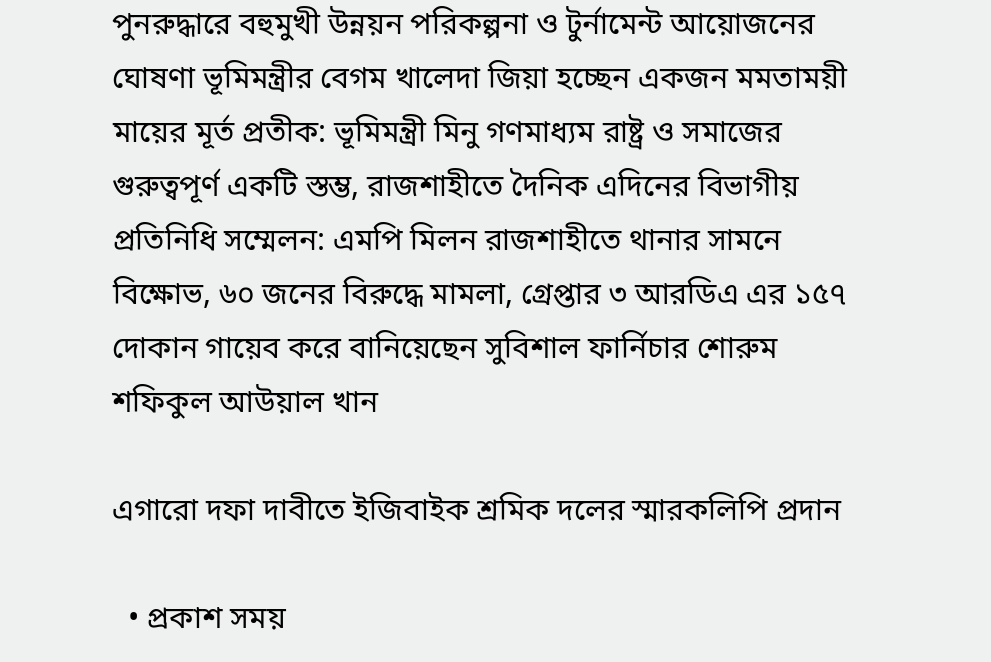পুনরুদ্ধারে বহুমুখী উন্নয়ন পরিকল্পনা ও টুর্নামেন্ট আয়োজনের ঘোষণা ভূমিমন্ত্রীর বেগম খালেদা জিয়া হচ্ছেন একজন মমতাময়ী মায়ের মূর্ত প্রতীক: ভূমিমন্ত্রী মিনু গণমাধ্যম রাষ্ট্র ও সমাজের গুরুত্বপূর্ণ একটি স্তম্ভ, রাজশাহীতে দৈনিক এদিনের বিভাগীয় প্রতিনিধি সম্মেলন: এমপি মিলন রাজশাহীতে থানার সামনে বিক্ষোভ, ৬০ জনের বিরুদ্ধে মামলা, গ্রেপ্তার ৩ আরডিএ এর ১৫৭ দোকান গায়েব করে বানিয়েছেন সুবিশাল ফার্নিচার শোরুম শফিকুল আউয়াল খান

এগারো দফা দাবীতে ইজিবাইক শ্রমিক দলের স্মারকলিপি প্রদান

  • প্রকাশ সময়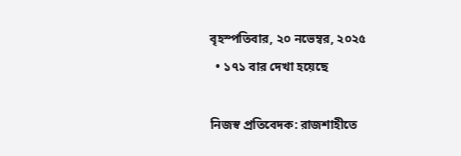বৃহস্পতিবার, ২০ নভেম্বর, ২০২৫
  • ১৭১ বার দেখা হয়েছে

নিজস্ব প্রতিবেদক: রাজশাহীতে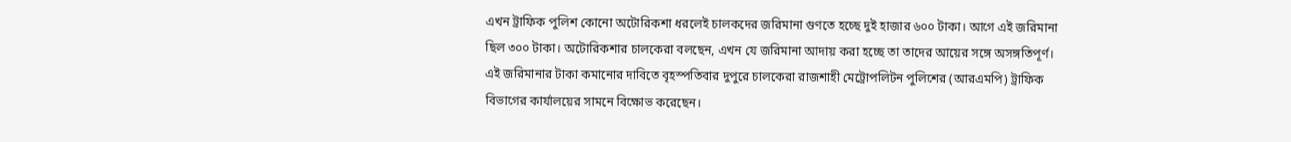এখন ট্রাফিক পুলিশ কোনো অটোরিকশা ধরলেই চালকদের জরিমানা গুণতে হচ্ছে দুই হাজার ৬০০ টাকা। আগে এই জরিমানা ছিল ৩০০ টাকা। অটোরিকশার চালকেরা বলছেন, এখন যে জরিমানা আদায় করা হচ্ছে তা তাদের আয়ের সঙ্গে অসঙ্গতিপূর্ণ। এই জরিমানার টাকা কমানোর দাবিতে বৃহস্পতিবার দুপুরে চালকেরা রাজশাহী মেট্রোপলিটন পুলিশের (আরএমপি) ট্রাফিক বিভাগের কার্যালয়ের সামনে বিক্ষোভ করেছেন।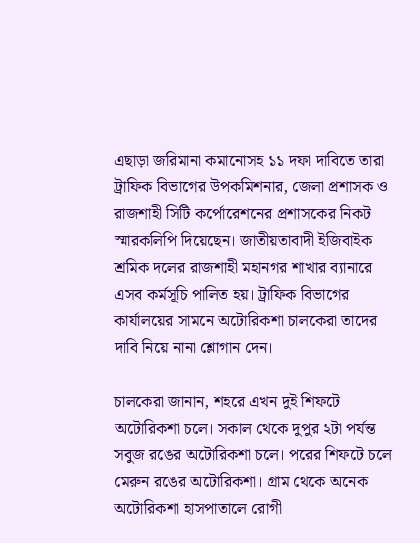এছাড়া জরিমানা কমানোসহ ১১ দফা দাবিতে তারা ট্রাফিক বিভাগের উপকমিশনার, জেলা প্রশাসক ও রাজশাহী সিটি কর্পোরেশনের প্রশাসকের নিকট স্মারকলিপি দিয়েছেন। জাতীয়তাবাদী ইজিবাইক শ্রমিক দলের রাজশাহী মহানগর শাখার ব্যানারে এসব কর্মসূচি পালিত হয়। ট্রাফিক বিভাগের কার্যালয়ের সামনে অটোরিকশা চালকেরা তাদের দাবি নিয়ে নানা শ্লোগান দেন।

চালকেরা জানান, শহরে এখন দুই শিফটে অটোরিকশা চলে। সকাল থেকে দুপুর ২টা পর্যন্ত সবুজ রঙের অটোরিকশা চলে। পরের শিফটে চলে মেরুন রঙের অটোরিকশা। গ্রাম থেকে অনেক অটোরিকশা হাসপাতালে রোগী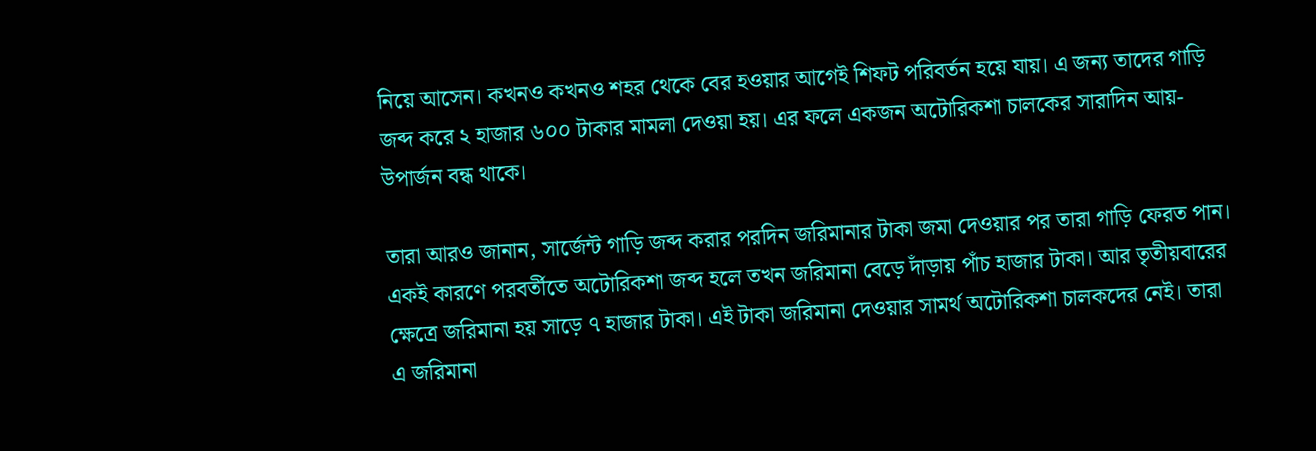নিয়ে আসেন। কখনও কখনও শহর থেকে বের হওয়ার আগেই শিফট পরিবর্তন হয়ে যায়। এ জন্য তাদের গাড়ি জব্দ করে ২ হাজার ৬০০ টাকার মামলা দেওয়া হয়। এর ফলে একজন অটোরিকশা চালকের সারাদিন আয়-উপার্জন বন্ধ থাকে।

তারা আরও জানান, সার্জেন্ট গাড়ি জব্দ করার পরদিন জরিমানার টাকা জমা দেওয়ার পর তারা গাড়ি ফেরত পান। একই কারণে পরবর্তীতে অটোরিকশা জব্দ হলে তখন জরিমানা বেড়ে দাঁড়ায় পাঁচ হাজার টাকা। আর তৃতীয়বারের ক্ষেত্রে জরিমানা হয় সাড়ে ৭ হাজার টাকা। এই টাকা জরিমানা দেওয়ার সামর্থ অটোরিকশা চালকদের নেই। তারা এ জরিমানা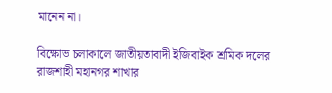মানেন না।

বিক্ষোভ চলাকালে জাতীয়তাবাদী ইজিবাইক শ্রমিক দলের রাজশাহী মহানগর শাখার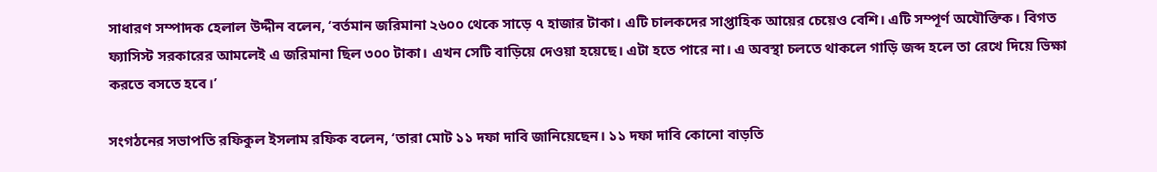সাধারণ সম্পাদক হেলাল উদ্দীন বলেন, ‘বর্তমান জরিমানা ২৬০০ থেকে সাড়ে ৭ হাজার টাকা। এটি চালকদের সাপ্তাহিক আয়ের চেয়েও বেশি। এটি সম্পূর্ণ অযৌক্তিক। বিগত ফ্যাসিস্ট সরকারের আমলেই এ জরিমানা ছিল ৩০০ টাকা। এখন সেটি বাড়িয়ে দেওয়া হয়েছে। এটা হতে পারে না। এ অবস্থা চলতে থাকলে গাড়ি জব্দ হলে তা রেখে দিয়ে ভিক্ষা করতে বসতে হবে।’

সংগঠনের সভাপতি রফিকুল ইসলাম রফিক বলেন, ‘তারা মোট ১১ দফা দাবি জানিয়েছেন। ১১ দফা দাবি কোনো বাড়তি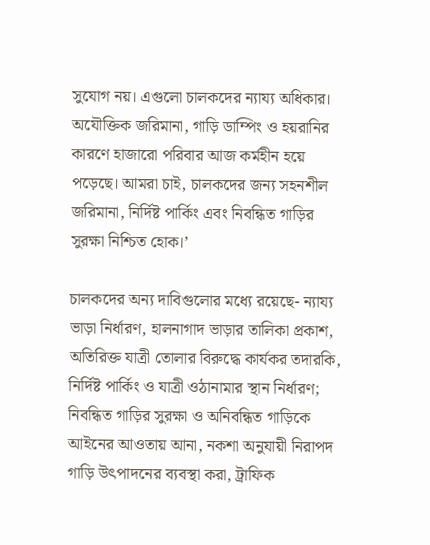সুযোগ নয়। এগুলো চালকদের ন্যায্য অধিকার। অযৌক্তিক জরিমানা, গাড়ি ডাম্পিং ও হয়রানির কারণে হাজারো পরিবার আজ কর্মহীন হয়ে পড়েছে। আমরা চাই, চালকদের জন্য সহনশীল জরিমানা, নির্দিষ্ট পার্কিং এবং নিবন্ধিত গাড়ির সুরক্ষা নিশ্চিত হোক।’

চালকদের অন্য দাবিগুলোর মধ্যে রয়েছে- ন্যায্য ভাড়া নির্ধারণ, হালনাগাদ ভাড়ার তালিকা প্রকাশ, অতিরিক্ত যাত্রী তোলার বিরুদ্ধে কার্যকর তদারকি, নির্দিষ্ট পার্কিং ও যাত্রী ওঠানামার স্থান নির্ধারণ; নিবন্ধিত গাড়ির সুরক্ষা ও অনিবন্ধিত গাড়িকে আইনের আওতায় আনা, নকশা অনুযায়ী নিরাপদ গাড়ি উৎপাদনের ব্যবস্থা করা, ট্রাফিক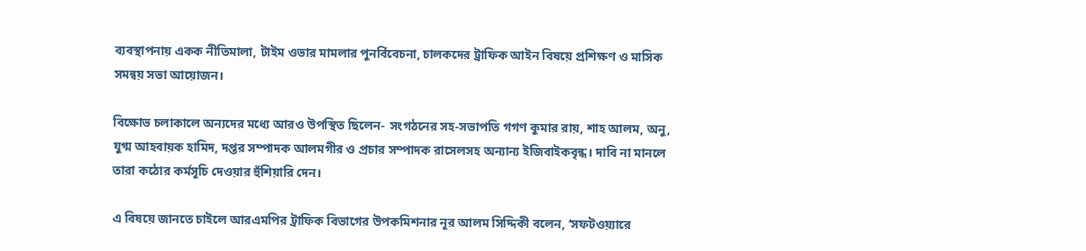ব্যবস্থাপনায় একক নীতিমালা, টাইম ওভার মামলার পুনর্বিবেচনা, চালকদের ট্রাফিক আইন বিষয়ে প্রশিক্ষণ ও মাসিক সমন্বয় সভা আয়োজন।

বিক্ষোভ চলাকালে অন্যদের মধ্যে আরও উপস্থিত ছিলেন- সংগঠনের সহ-সভাপতি গগণ কুমার রায়, শাহ আলম, অনু, যুগ্ম আহবায়ক হামিদ, দপ্তর সম্পাদক আলমগীর ও প্রচার সম্পাদক রাসেলসহ অন্যান্য ইজিবাইকবৃন্ধ। দাবি না মানলে তারা কঠোর কর্মসূচি দেওয়ার হুঁশিয়ারি দেন।

এ বিষয়ে জানতে চাইলে আরএমপির ট্রাফিক বিভাগের উপকমিশনার নূর আলম সিদ্দিকী বলেন, ‘সফটওয়্যারে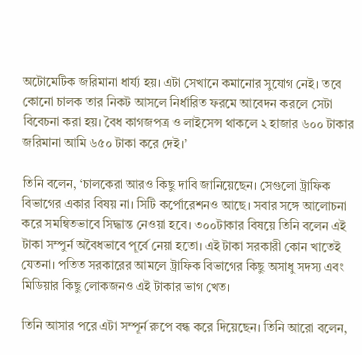অটোমেটিক জরিমানা ধার্য্য হয়। এটা সেখানে কমানোর সুযোগ নেই। তবে কোনো চালক তার নিকট আসলে নির্ধারিত ফরমে আবেদন করলে সেটা বিবেচনা করা হয়। বৈধ কাগজপত্র ও লাইসেন্স থাকলে ২ হাজার ৬০০ টাকার জরিমানা আমি ৬৫০ টাকা করে দেই।’

তিনি বলেন, ‘চালকেরা আরও কিছু দাবি জানিয়েছেন। সেগুলো ট্রাফিক বিভাগের একার বিষয় না। সিটি কর্পোরেশনও আছে। সবার সঙ্গে আলোচনা করে সমন্বিতভাবে সিদ্ধান্ত নেওয়া হবে। ৩০০টাকার বিষয়ে তিনি বলেন এই টাকা সম্পুর্ন অবৈধভাবে পূর্বে নেয়া হতো। এই টাকা সরকারী কোন খাতেই যেতনা। পতিত সরকারের আমলে ট্রাফিক বিভাগের কিছু অসাধু সদস্য এবং মিডিয়ার কিছু লোকজনও এই টাকার ভাগ খেত।

তিনি আসার পরে এটা সম্পূর্ন রুপে বন্ধ করে দিয়েছেন। তিনি আরো বলেন,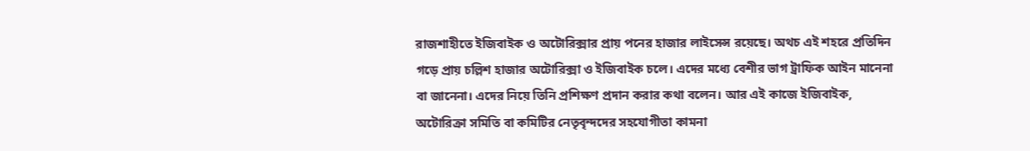রাজশাহীতে ইজিবাইক ও অটোরিক্সার প্রায় পনের হাজার লাইসেন্স রয়েছে। অথচ এই শহরে প্রতিদিন গড়ে প্রায় চল্লিশ হাজার অটোরিক্সা ও ইজিবাইক চলে। এদের মধ্যে বেশীর ভাগ ট্রাফিক আইন মানেনা বা জানেনা। এদের নিয়ে তিনি প্রশিক্ষণ প্রদান করার কথা বলেন। আর এই কাজে ইজিবাইক, অটোরিক্রা সমিতি বা কমিটির নেতৃবৃন্দদের সহযোগীতা কামনা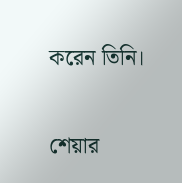করেন তিনি।

শেয়ার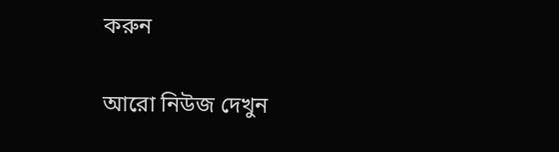করুন

আরো নিউজ দেখুন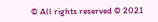© All rights reserved © 2021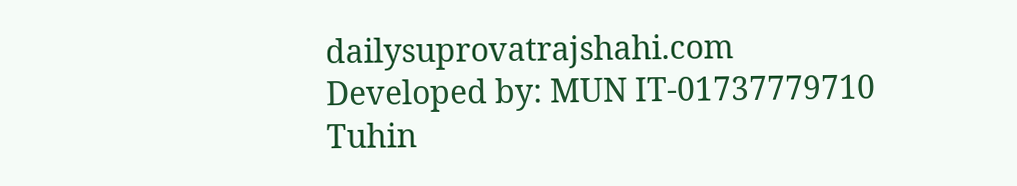dailysuprovatrajshahi.com
Developed by: MUN IT-01737779710
Tuhin